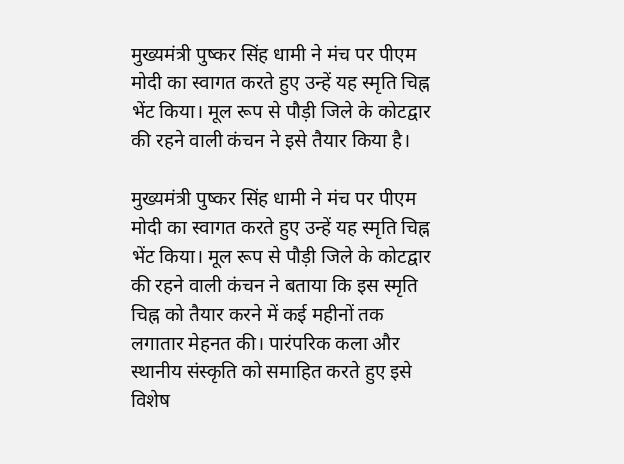मुख्यमंत्री पुष्कर सिंह धामी ने मंच पर पीएम मोदी का स्वागत करते हुए उन्हें यह स्मृति चिह्न भेंट किया। मूल रूप से पौड़ी जिले के कोटद्वार की रहने वाली कंचन ने इसे तैयार किया है।

मुख्यमंत्री पुष्कर सिंह धामी ने मंच पर पीएम मोदी का स्वागत करते हुए उन्हें यह स्मृति चिह्न भेंट किया। मूल रूप से पौड़ी जिले के कोटद्वार की रहने वाली कंचन ने बताया कि इस स्मृति चिह्न को तैयार करने में कई महीनों तक लगातार मेहनत की। पारंपरिक कला और स्थानीय संस्कृति को समाहित करते हुए इसे विशेष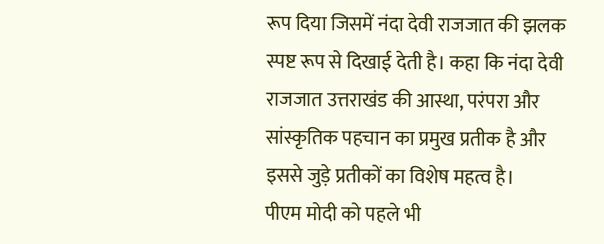रूप दिया जिसमें नंदा देवी राजजात की झलक स्पष्ट रूप से दिखाई देती है। कहा कि नंदा देवी राजजात उत्तराखंड की आस्था, परंपरा और सांस्कृतिक पहचान का प्रमुख प्रतीक है और इससे जुड़े प्रतीकों का विशेष महत्व है।
पीएम मोदी को पहले भी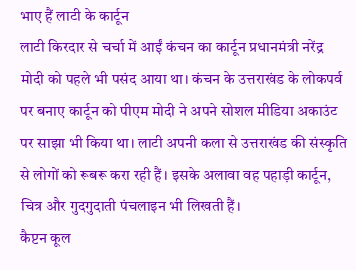भाए हैं लाटी के कार्टून
लाटी किरदार से चर्चा में आईं कंचन का कार्टून प्रधानमंत्री नरेंद्र मोदी को पहले भी पसंद आया था। कंचन के उत्तराखंड के लोकपर्व पर बनाए कार्टून को पीएम मोदी ने अपने सोशल मीडिया अकाउंट पर साझा भी किया था। लाटी अपनी कला से उत्तराखंड की संस्कृति से लोगों को रूबरू करा रही हैं। इसके अलावा वह पहाड़ी कार्टून, चित्र और गुदगुदाती पंचलाइन भी लिखती हैं।
कैप्टन कूल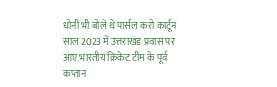धोनी भी बोले थे पार्सल करो कार्टून
साल 2023 में उत्तराखंड प्रवास पर आए भारतीय क्रिकेट टीम के पूर्व कप्तान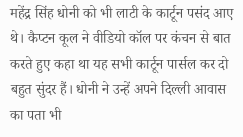महेंद्र सिंह धोनी को भी लाटी के कार्टून पसंद आए थे। कैप्टन कूल ने वीडियो कॉल पर कंचन से बात करते हुए कहा था यह सभी कार्टून पार्सल कर दो बहुत सुंदर हैं। धोनी ने उन्हें अपने दिल्ली आवास का पता भी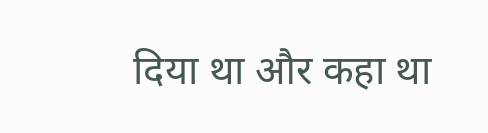दिया था और कहा था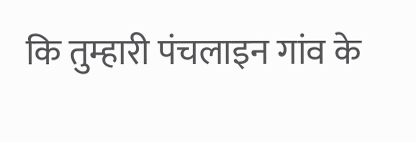कि तुम्हारी पंचलाइन गांव के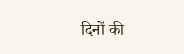दिनों की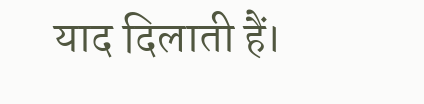याद दिलाती हैं।